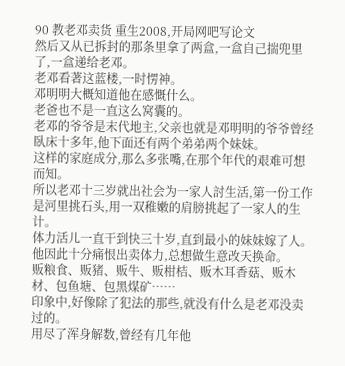90 教老邓卖货 重生2008,开局网吧写论文
然后又从已拆封的那条里拿了两盒,一盒自己揣兜里了,一盒递给老邓。
老邓看著这蓝楼,一时愣神。
邓明明大概知道他在感慨什么。
老爸也不是一直这么窝囊的。
老邓的爷爷是末代地主,父亲也就是邓明明的爷爷曾经臥床十多年,他下面还有两个弟弟两个妹妹。
这样的家庭成分,那么多张嘴,在那个年代的艰难可想而知。
所以老邓十三岁就出社会为一家人討生活,第一份工作是河里挑石头,用一双稚嫩的肩膀挑起了一家人的生计。
体力活儿一直干到快三十岁,直到最小的妹妹嫁了人。
他因此十分痛恨出卖体力,总想做生意改天换命。
贩粮食、贩猪、贩牛、贩柑桔、贩木耳香菇、贩木材、包鱼塘、包黑煤矿……
印象中,好像除了犯法的那些,就没有什么是老邓没卖过的。
用尽了浑身解数,曾经有几年他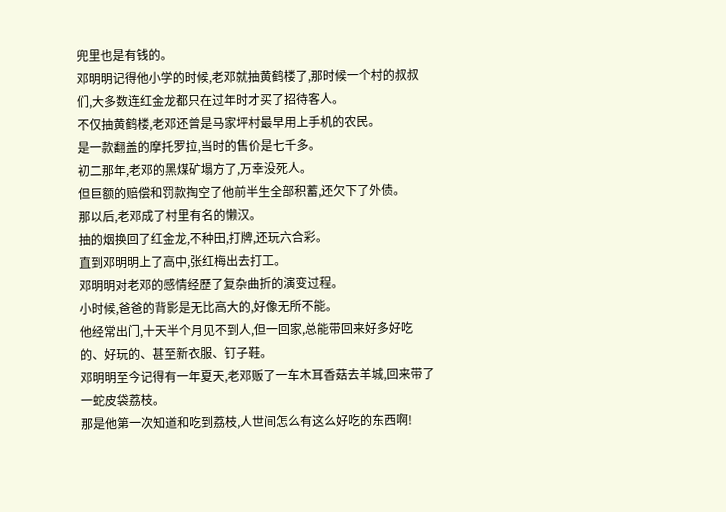兜里也是有钱的。
邓明明记得他小学的时候,老邓就抽黄鹤楼了,那时候一个村的叔叔们,大多数连红金龙都只在过年时才买了招待客人。
不仅抽黄鹤楼,老邓还曾是马家坪村最早用上手机的农民。
是一款翻盖的摩托罗拉,当时的售价是七千多。
初二那年,老邓的黑煤矿塌方了,万幸没死人。
但巨额的赔偿和罚款掏空了他前半生全部积蓄,还欠下了外债。
那以后,老邓成了村里有名的懒汉。
抽的烟换回了红金龙,不种田,打牌,还玩六合彩。
直到邓明明上了高中,张红梅出去打工。
邓明明对老邓的感情经歷了复杂曲折的演变过程。
小时候,爸爸的背影是无比高大的,好像无所不能。
他经常出门,十天半个月见不到人,但一回家,总能带回来好多好吃的、好玩的、甚至新衣服、钉子鞋。
邓明明至今记得有一年夏天,老邓贩了一车木耳香菇去羊城,回来带了一蛇皮袋荔枝。
那是他第一次知道和吃到荔枝,人世间怎么有这么好吃的东西啊!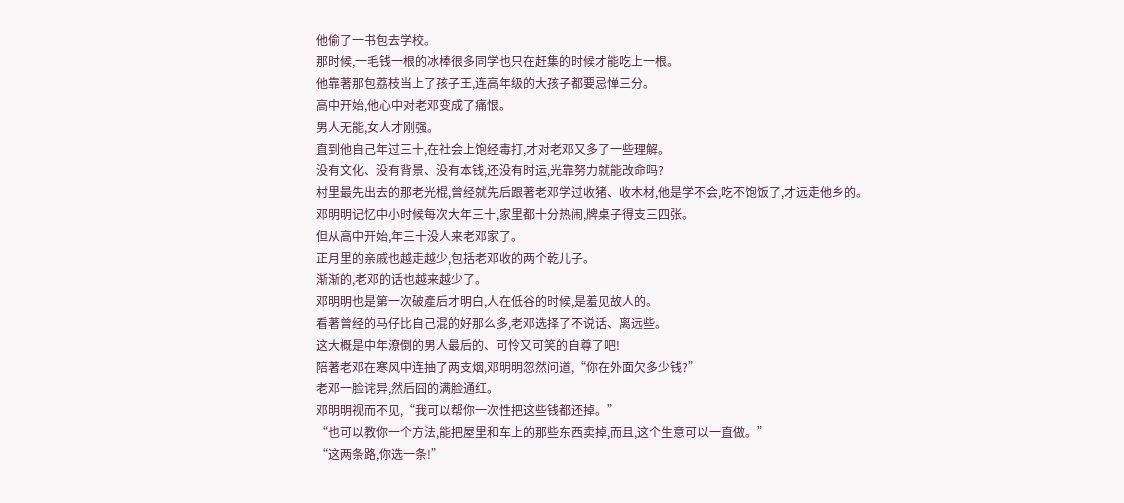他偷了一书包去学校。
那时候,一毛钱一根的冰棒很多同学也只在赶集的时候才能吃上一根。
他靠著那包荔枝当上了孩子王,连高年级的大孩子都要忌惮三分。
高中开始,他心中对老邓变成了痛恨。
男人无能,女人才刚强。
直到他自己年过三十,在社会上饱经毒打,才对老邓又多了一些理解。
没有文化、没有背景、没有本钱,还没有时运,光靠努力就能改命吗?
村里最先出去的那老光棍,曾经就先后跟著老邓学过收猪、收木材,他是学不会,吃不饱饭了,才远走他乡的。
邓明明记忆中小时候每次大年三十,家里都十分热闹,牌桌子得支三四张。
但从高中开始,年三十没人来老邓家了。
正月里的亲戚也越走越少,包括老邓收的两个乾儿子。
渐渐的,老邓的话也越来越少了。
邓明明也是第一次破產后才明白,人在低谷的时候,是羞见故人的。
看著曾经的马仔比自己混的好那么多,老邓选择了不说话、离远些。
这大概是中年潦倒的男人最后的、可怜又可笑的自尊了吧!
陪著老邓在寒风中连抽了两支烟,邓明明忽然问道,“你在外面欠多少钱?”
老邓一脸诧异,然后囧的满脸通红。
邓明明视而不见,“我可以帮你一次性把这些钱都还掉。”
“也可以教你一个方法,能把屋里和车上的那些东西卖掉,而且,这个生意可以一直做。”
“这两条路,你选一条!”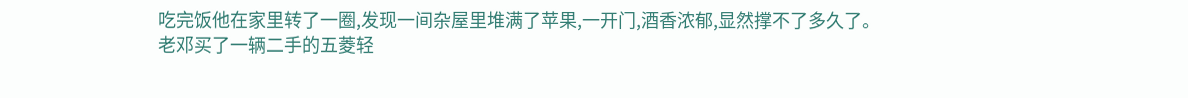吃完饭他在家里转了一圈,发现一间杂屋里堆满了苹果,一开门,酒香浓郁,显然撑不了多久了。
老邓买了一辆二手的五菱轻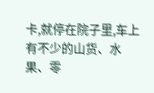卡,就停在院子里,车上有不少的山货、水果、零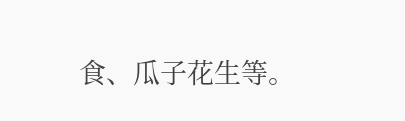食、瓜子花生等。